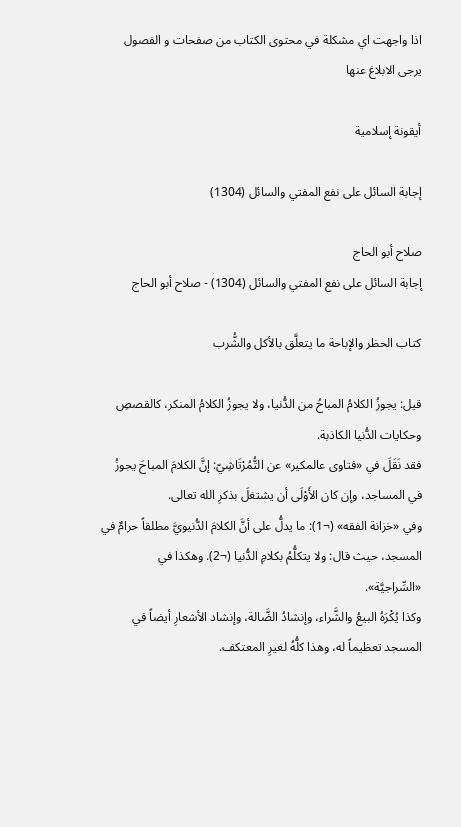اذا واجهت اي مشكلة في محتوى الكتاب من صفحات و الفصول يرجى الابلاغ عنها

أيقونة إسلامية

إجابة السائل على نفع المفتي والسائل (1304)

صلاح أبو الحاج
إجابة السائل على نفع المفتي والسائل (1304) - صلاح أبو الحاج

كتاب الحظر والإباحة ما يتعلَّق بالأكل والشُّرب

قيل: يجوزُ الكلامُ المباحُ من الدُّنيا، ولا يجوزُ الكلامُ المنكر، كالقصصِ وحكايات الدُّنيا الكاذبة.
فقد نَقَلَ في «فتاوى عالمكير» عن التُّمُرْتَاشِيّ: إنَّ الكلامَ المباحَ يجوزُ في المساجد، وإن كان الأَوْلَى أن يشتغلَ بذكرِ الله تعالى.
وفي «خزانة الفقه» (¬1): ما يدلُّ على أنَّ الكلامَ الدُّنيويَّ مطلقاً حرامٌ في المسجد، حيث قال: ولا يتكلُّمُ بكلامِ الدُّنيا (¬2). وهكذا في «السِّراجيَّة».
وكذا يُكْرَهُ البيعُ والشَّراء، وإنشادُ الضَّالة، وإنشاد الأشعارِ أيضاً في المسجد تعظيماً له، وهذا كلُّهُ لغيرِ المعتكف.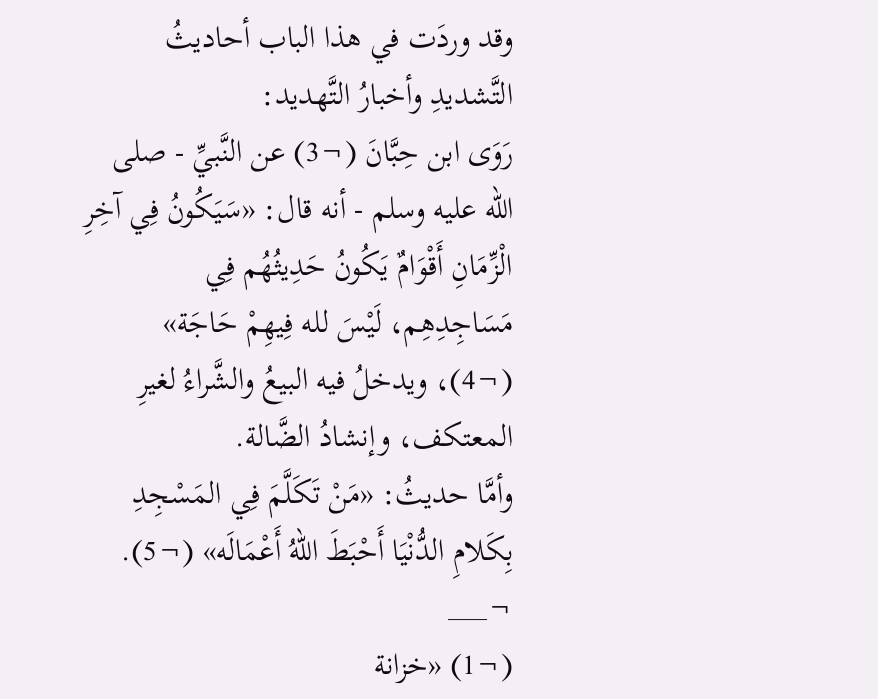وقد وردَت في هذا الباب أحاديثُ التَّشديدِ وأخبارُ التَّهديد:
رَوَى ابن حِبَّانَ (¬3) عن النَّبيِّ - صلى الله عليه وسلم - أنه قال: «سَيَكُونُ فِي آخِرِ الْزِّمَانِ أَقْوَامٌ يَكُونُ حَدِيثُهُم فِي مَسَاجِدِهِم، لَيْسَ لله فِيهِمْ حَاجَة» (¬4)، ويدخلُ فيه البيعُ والشَّراءُ لغيرِ المعتكف، وإنشادُ الضَّالة.
وأمَّا حديثُ: «مَنْ تَكَلَّمَ فِي المَسْجِدِ بِكَلامِ الدُّنْيَا أَحْبَطَ اللهُ أَعْمَالَه» (¬5).
¬___
(¬1) «خزانة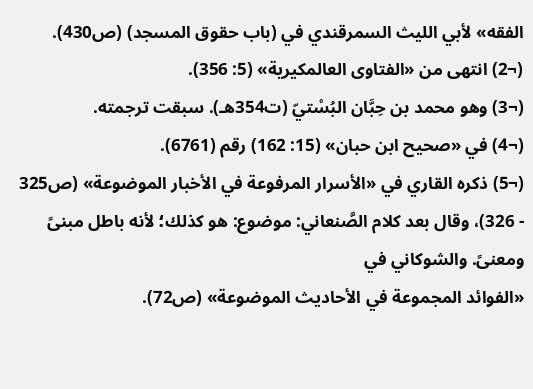الفقه» لأبي الليث السمرقندي في (باب حقوق المسجد) (ص430).
(¬2) انتهى من «الفتاوى العالمكيرية» (5: 356).
(¬3) وهو محمد بن حِبَّان البُسْتيّ (ت354هـ). سبقت ترجمته.
(¬4) في «صحيح ابن حبان» (15: 162) رقم (6761).
(¬5) ذكره القاري في «الأسرار المرفوعة في الأخبار الموضوعة» (ص325 - 326)، وقال بعد كلام الصَّنعاني: موضوع: هو كذلك؛ لأنه باطل مبنىً ومعنىً. والشوكاني في
«الفوائد المجموعة في الأحاديث الموضوعة» (ص72).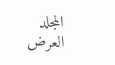المجلد
العرض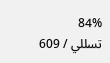84%
تسللي / 609